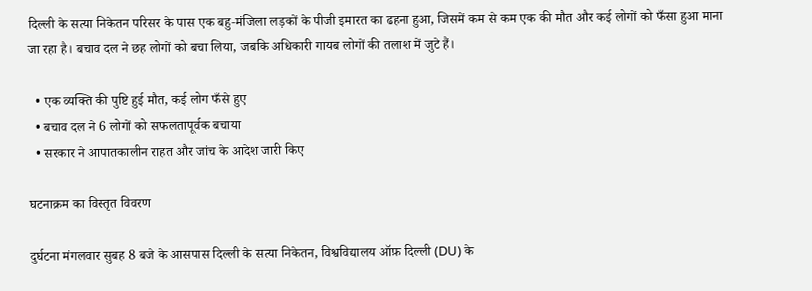दिल्ली के सत्या निकेतन परिसर के पास एक बहु‑मंजिला लड़कों के पीजी इमारत का ढहना हुआ, जिसमें कम से कम एक की मौत और कई लोगों को फँसा हुआ माना जा रहा है। बचाव दल ने छह लोगों को बचा लिया, जबकि अधिकारी गायब लोगों की तलाश में जुटे हैं।

  • एक व्यक्ति की पुष्टि हुई मौत, कई लोग फँसे हुए
  • बचाव दल ने 6 लोगों को सफलतापूर्वक बचाया
  • सरकार ने आपातकालीन राहत और जांच के आदेश जारी किए

घटनाक्रम का विस्तृत विवरण

दुर्घटना मंगलवार सुबह 8 बजे के आसपास दिल्ली के सत्या निकेतन, विश्वविद्यालय ऑफ़ दिल्ली (DU) के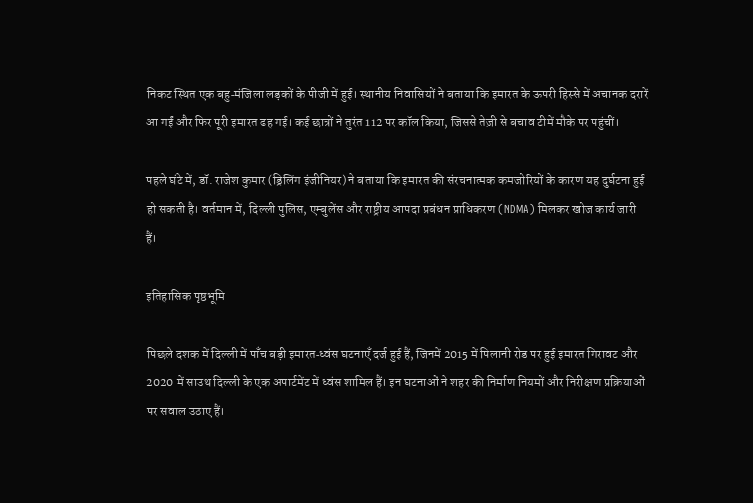निकट स्थित एक बहु‑मंजिला लड़कों के पीजी में हुई। स्थानीय निवासियों ने बताया कि इमारत के ऊपरी हिस्से में अचानक दरारें आ गईं और फिर पूरी इमारत ढह गई। कई छात्रों ने तुरंत 112 पर कॉल किया, जिससे तेज़ी से बचाव टीमें मौके पर पहुंचीं।

पहले घंटे में, डॉ. राजेश कुमार (ड्रिलिंग इंजीनियर) ने बताया कि इमारत की संरचनात्मक कमजोरियों के कारण यह दुर्घटना हुई हो सकती है। वर्तमान में, दिल्ली पुलिस, एम्बुलेंस और राष्ट्रीय आपदा प्रबंधन प्राधिकरण (NDMA) मिलकर खोज कार्य जारी हैं।

इतिहासिक पृष्ठभूमि

पिछले दशक में दिल्ली में पाँच बड़ी इमारत‑ध्वंस घटनाएँ दर्ज हुई हैं, जिनमें 2015 में पिलानी रोड पर हुई इमारत गिरावट और 2020 में साउथ दिल्ली के एक अपार्टमेंट में ध्वंस शामिल हैं। इन घटनाओं ने शहर की निर्माण नियमों और निरीक्षण प्रक्रियाओं पर सवाल उठाए हैं।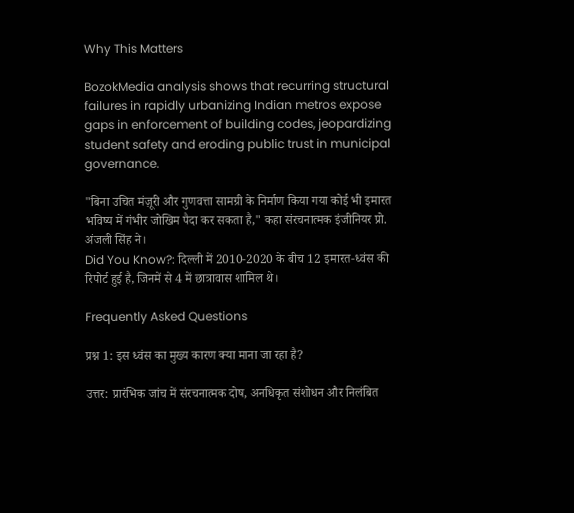Why This Matters

BozokMedia analysis shows that recurring structural failures in rapidly urbanizing Indian metros expose gaps in enforcement of building codes, jeopardizing student safety and eroding public trust in municipal governance.

"बिना उचित मंज़ूरी और गुणवत्ता सामग्री के निर्माण किया गया कोई भी इमारत भविष्य में गंभीर जोखिम पैदा कर सकता है," कहा संरचनात्मक इंजीनियर प्रो. अंजली सिंह ने।
Did You Know?: दिल्ली में 2010‑2020 के बीच 12 इमारत‑ध्वंस की रिपोर्ट हुई है, जिनमें से 4 में छात्रावास शामिल थे।

Frequently Asked Questions

प्रश्न 1: इस ध्वंस का मुख्य कारण क्या माना जा रहा है?

उत्तर: प्रारंभिक जांच में संरचनात्मक दोष, अनधिकृत संशोधन और निलंबित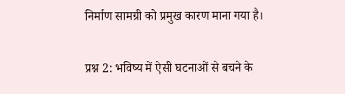निर्माण सामग्री को प्रमुख कारण माना गया है।

प्रश्न 2: भविष्य में ऐसी घटनाओं से बचने के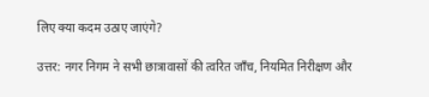लिए क्या कदम उठाए जाएंगे?

उत्तर: नगर निगम ने सभी छात्रावासों की त्वरित जाँच, नियमित निरीक्षण और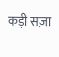कड़ी सज़ा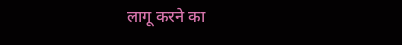लागू करने का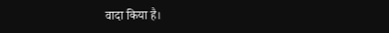वादा किया है।